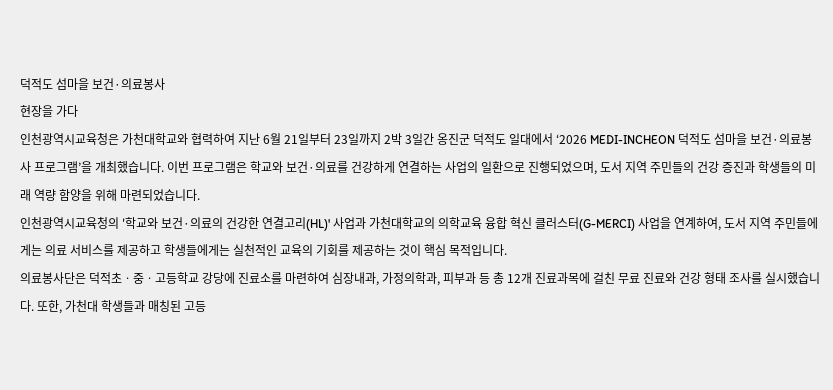덕적도 섬마을 보건·의료봉사
현장을 가다
인천광역시교육청은 가천대학교와 협력하여 지난 6월 21일부터 23일까지 2박 3일간 옹진군 덕적도 일대에서 ‘2026 MEDI-INCHEON 덕적도 섬마을 보건·의료봉사 프로그램’을 개최했습니다. 이번 프로그램은 학교와 보건·의료를 건강하게 연결하는 사업의 일환으로 진행되었으며, 도서 지역 주민들의 건강 증진과 학생들의 미래 역량 함양을 위해 마련되었습니다.
인천광역시교육청의 '학교와 보건·의료의 건강한 연결고리(HL)' 사업과 가천대학교의 의학교육 융합 혁신 클러스터(G-MERCI) 사업을 연계하여, 도서 지역 주민들에게는 의료 서비스를 제공하고 학생들에게는 실천적인 교육의 기회를 제공하는 것이 핵심 목적입니다.
의료봉사단은 덕적초ㆍ중ㆍ고등학교 강당에 진료소를 마련하여 심장내과, 가정의학과, 피부과 등 총 12개 진료과목에 걸친 무료 진료와 건강 형태 조사를 실시했습니다. 또한, 가천대 학생들과 매칭된 고등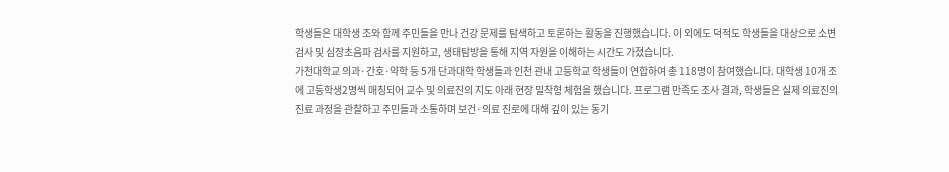학생들은 대학생 조와 함께 주민들을 만나 건강 문제를 탐색하고 토론하는 활동을 진행했습니다. 이 외에도 덕적도 학생들을 대상으로 소변검사 및 심장초음파 검사를 지원하고, 생태탐방을 통해 지역 자원을 이해하는 시간도 가졌습니다.
가천대학교 의과·간호·약학 등 5개 단과대학 학생들과 인천 관내 고등학교 학생들이 연합하여 총 118명이 참여했습니다. 대학생 10개 조에 고등학생2명씩 매칭되어 교수 및 의료진의 지도 아래 현장 밀착형 체험을 했습니다. 프로그램 만족도 조사 결과, 학생들은 실제 의료진의 진료 과정을 관찰하고 주민들과 소통하며 보건·의료 진로에 대해 깊이 있는 동기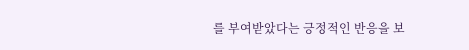를 부여받았다는 긍정적인 반응을 보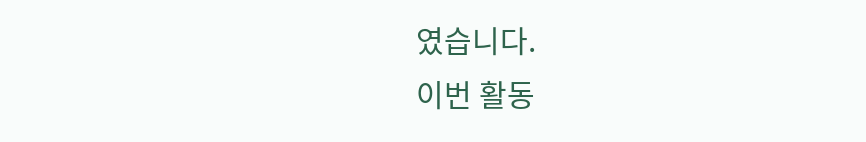였습니다.
이번 활동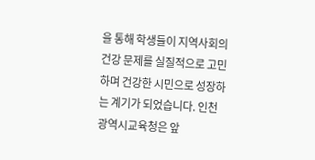을 통해 학생들이 지역사회의 건강 문제를 실질적으로 고민하며 건강한 시민으로 성장하는 계기가 되었습니다. 인천광역시교육청은 앞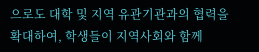으로도 대학 및 지역 유관기관과의 협력을 확대하여, 학생들이 지역사회와 함께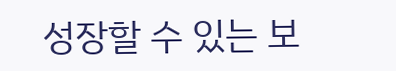성장할 수 있는 보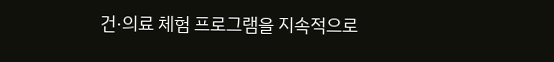건·의료 체험 프로그램을 지속적으로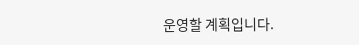운영할 계획입니다.